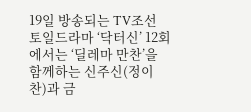19일 방송되는 TV조선 토일드라마 ‘닥터신’ 12회에서는 ‘딜레마 만찬’을 함께하는 신주신(정이찬)과 금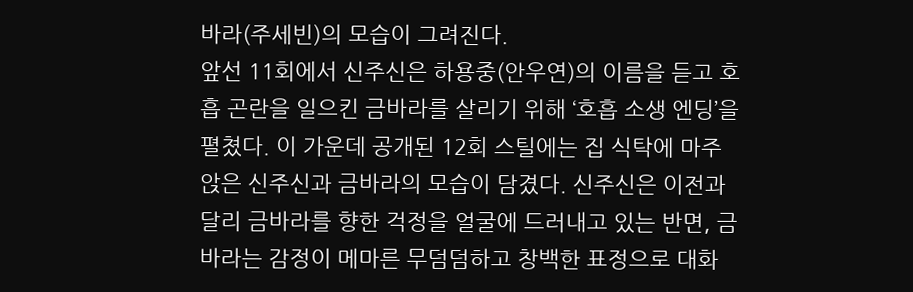바라(주세빈)의 모습이 그려진다.
앞선 11회에서 신주신은 하용중(안우연)의 이름을 듣고 호흡 곤란을 일으킨 금바라를 살리기 위해 ‘호흡 소생 엔딩’을 펼쳤다. 이 가운데 공개된 12회 스틸에는 집 식탁에 마주 앉은 신주신과 금바라의 모습이 담겼다. 신주신은 이전과 달리 금바라를 향한 걱정을 얼굴에 드러내고 있는 반면, 금바라는 감정이 메마른 무덤덤하고 창백한 표정으로 대화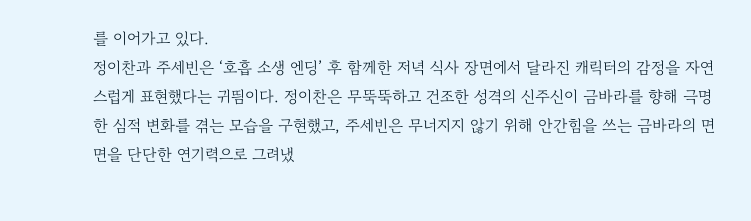를 이어가고 있다.
정이찬과 주세빈은 ‘호흡 소생 엔딩’ 후 함께한 저녁 식사 장면에서 달라진 캐릭터의 감정을 자연스럽게 표현했다는 귀띔이다. 정이찬은 무뚝뚝하고 건조한 성격의 신주신이 금바라를 향해 극명한 심적 변화를 겪는 모습을 구현했고, 주세빈은 무너지지 않기 위해 안간힘을 쓰는 금바라의 면면을 단단한 연기력으로 그려냈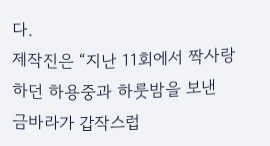다.
제작진은 “지난 11회에서 짝사랑하던 하용중과 하룻밤을 보낸 금바라가 갑작스럽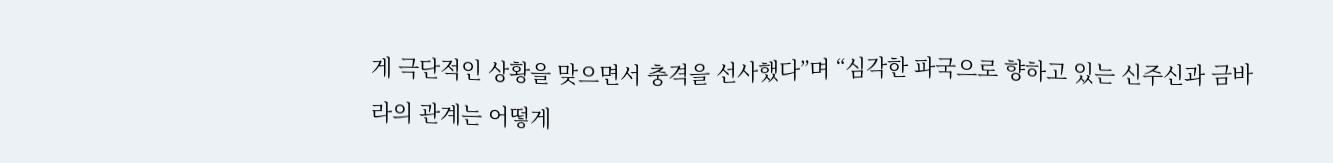게 극단적인 상황을 맞으면서 충격을 선사했다”며 “심각한 파국으로 향하고 있는 신주신과 금바라의 관계는 어떻게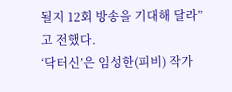될지 12회 방송을 기대해 달라”고 전했다.
‘닥터신’은 임성한(피비) 작가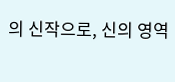의 신작으로, 신의 영역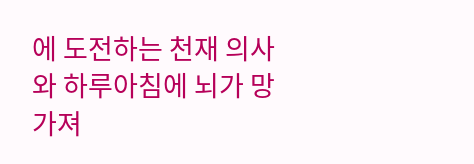에 도전하는 천재 의사와 하루아침에 뇌가 망가져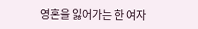영혼을 잃어가는 한 여자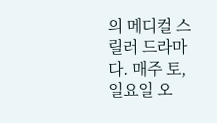의 메디컬 스릴러 드라마다. 매주 토, 일요일 오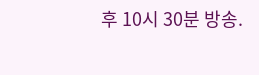후 10시 30분 방송.